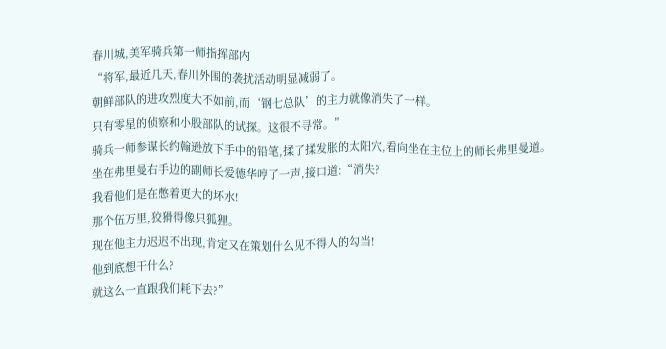春川城,美军骑兵第一师指挥部内
“将军,最近几天,春川外围的袭扰活动明显减弱了。
朝鲜部队的进攻烈度大不如前,而‘钢七总队’的主力就像消失了一样。
只有零星的侦察和小股部队的试探。这很不寻常。”
骑兵一师参谋长约翰逊放下手中的铅笔,揉了揉发胀的太阳穴,看向坐在主位上的师长弗里曼道。
坐在弗里曼右手边的副师长爱德华哼了一声,接口道:“消失?
我看他们是在憋着更大的坏水!
那个伍万里,狡猾得像只狐狸。
现在他主力迟迟不出现,肯定又在策划什么见不得人的勾当!
他到底想干什么?
就这么一直跟我们耗下去?”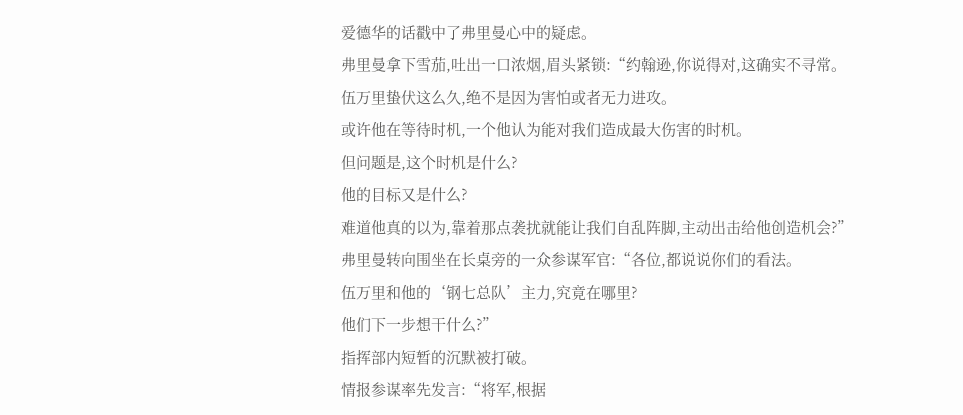爱德华的话戳中了弗里曼心中的疑虑。
弗里曼拿下雪茄,吐出一口浓烟,眉头紧锁:“约翰逊,你说得对,这确实不寻常。
伍万里蛰伏这么久,绝不是因为害怕或者无力进攻。
或许他在等待时机,一个他认为能对我们造成最大伤害的时机。
但问题是,这个时机是什么?
他的目标又是什么?
难道他真的以为,靠着那点袭扰就能让我们自乱阵脚,主动出击给他创造机会?”
弗里曼转向围坐在长桌旁的一众参谋军官:“各位,都说说你们的看法。
伍万里和他的‘钢七总队’主力,究竟在哪里?
他们下一步想干什么?”
指挥部内短暂的沉默被打破。
情报参谋率先发言:“将军,根据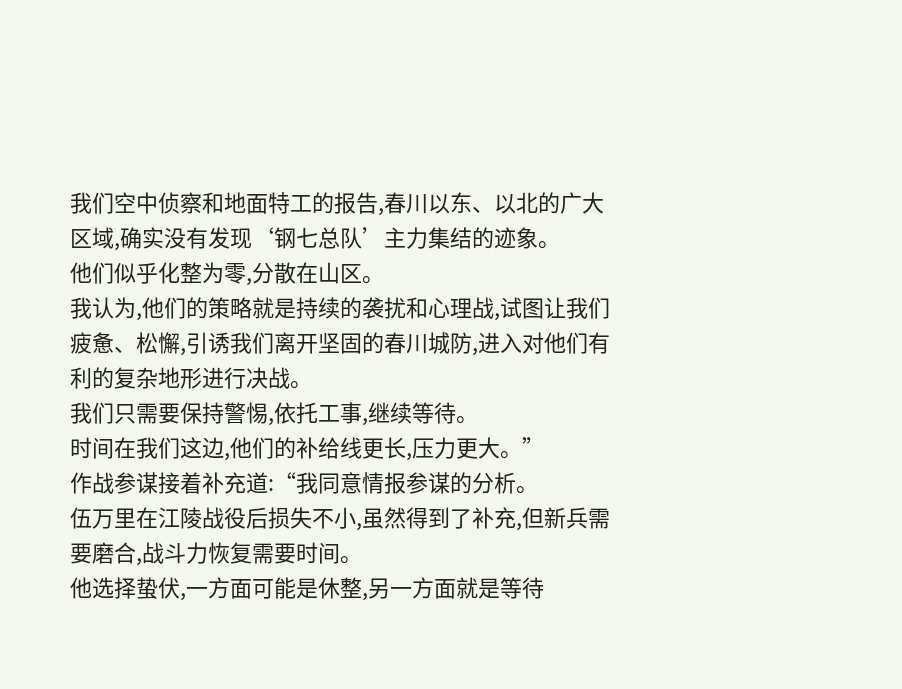我们空中侦察和地面特工的报告,春川以东、以北的广大区域,确实没有发现‘钢七总队’主力集结的迹象。
他们似乎化整为零,分散在山区。
我认为,他们的策略就是持续的袭扰和心理战,试图让我们疲惫、松懈,引诱我们离开坚固的春川城防,进入对他们有利的复杂地形进行决战。
我们只需要保持警惕,依托工事,继续等待。
时间在我们这边,他们的补给线更长,压力更大。”
作战参谋接着补充道:“我同意情报参谋的分析。
伍万里在江陵战役后损失不小,虽然得到了补充,但新兵需要磨合,战斗力恢复需要时间。
他选择蛰伏,一方面可能是休整,另一方面就是等待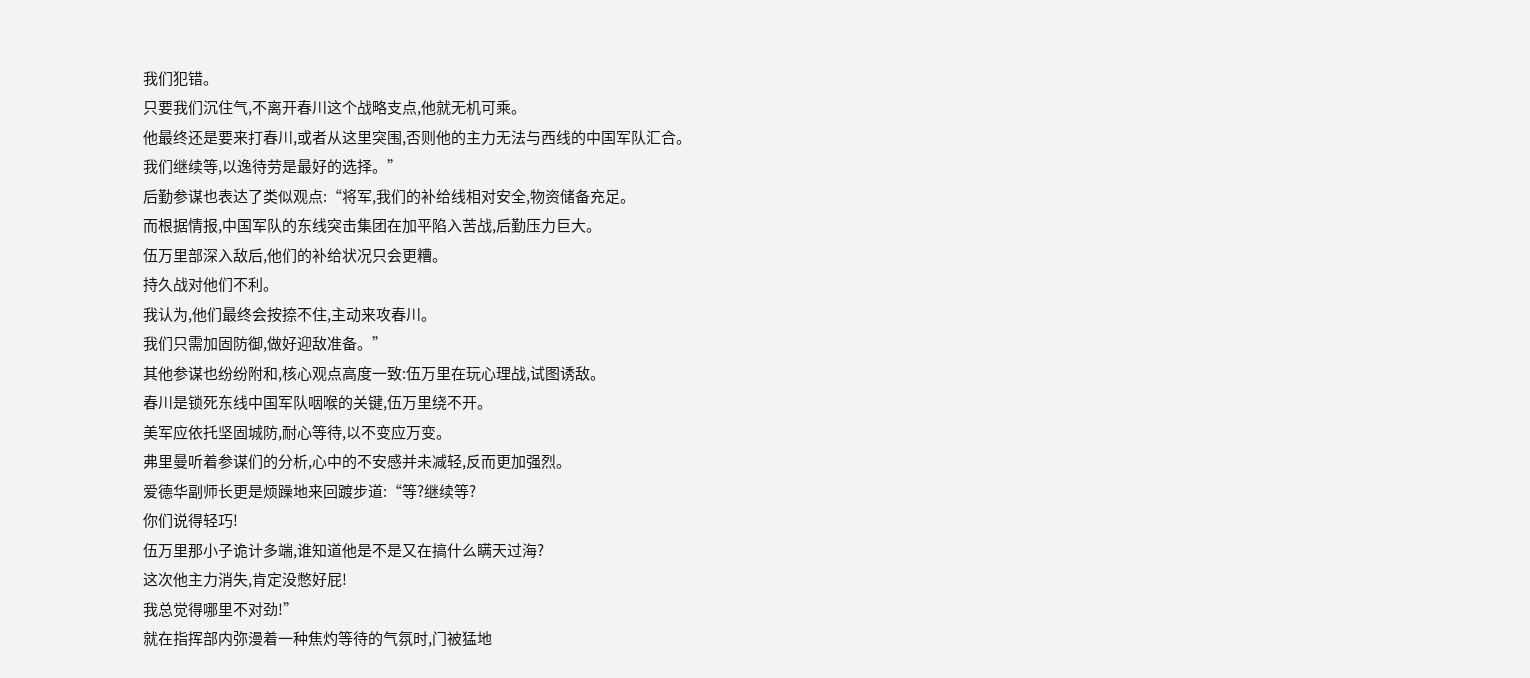我们犯错。
只要我们沉住气,不离开春川这个战略支点,他就无机可乘。
他最终还是要来打春川,或者从这里突围,否则他的主力无法与西线的中国军队汇合。
我们继续等,以逸待劳是最好的选择。”
后勤参谋也表达了类似观点:“将军,我们的补给线相对安全,物资储备充足。
而根据情报,中国军队的东线突击集团在加平陷入苦战,后勤压力巨大。
伍万里部深入敌后,他们的补给状况只会更糟。
持久战对他们不利。
我认为,他们最终会按捺不住,主动来攻春川。
我们只需加固防御,做好迎敌准备。”
其他参谋也纷纷附和,核心观点高度一致:伍万里在玩心理战,试图诱敌。
春川是锁死东线中国军队咽喉的关键,伍万里绕不开。
美军应依托坚固城防,耐心等待,以不变应万变。
弗里曼听着参谋们的分析,心中的不安感并未减轻,反而更加强烈。
爱德华副师长更是烦躁地来回踱步道:“等?继续等?
你们说得轻巧!
伍万里那小子诡计多端,谁知道他是不是又在搞什么瞒天过海?
这次他主力消失,肯定没憋好屁!
我总觉得哪里不对劲!”
就在指挥部内弥漫着一种焦灼等待的气氛时,门被猛地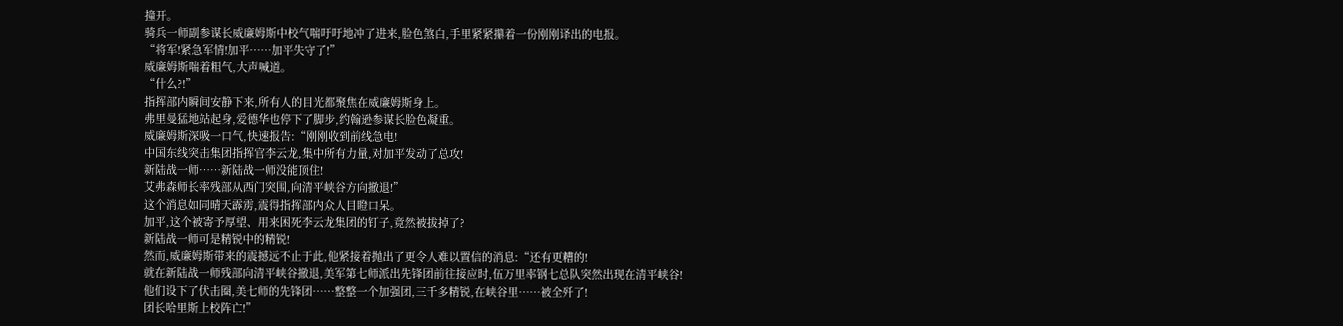撞开。
骑兵一师副参谋长威廉姆斯中校气喘吁吁地冲了进来,脸色煞白,手里紧紧攥着一份刚刚译出的电报。
“将军!紧急军情!加平……加平失守了!”
威廉姆斯喘着粗气,大声喊道。
“什么?!”
指挥部内瞬间安静下来,所有人的目光都聚焦在威廉姆斯身上。
弗里曼猛地站起身,爱德华也停下了脚步,约翰逊参谋长脸色凝重。
威廉姆斯深吸一口气,快速报告:“刚刚收到前线急电!
中国东线突击集团指挥官李云龙,集中所有力量,对加平发动了总攻!
新陆战一师……新陆战一师没能顶住!
艾弗森师长率残部从西门突围,向清平峡谷方向撤退!”
这个消息如同晴天霹雳,震得指挥部内众人目瞪口呆。
加平,这个被寄予厚望、用来困死李云龙集团的钉子,竟然被拔掉了?
新陆战一师可是精锐中的精锐!
然而,威廉姆斯带来的震撼远不止于此,他紧接着抛出了更令人难以置信的消息:“还有更糟的!
就在新陆战一师残部向清平峡谷撤退,美军第七师派出先锋团前往接应时,伍万里率钢七总队突然出现在清平峡谷!
他们设下了伏击圈,美七师的先锋团……整整一个加强团,三千多精锐,在峡谷里……被全歼了!
团长哈里斯上校阵亡!”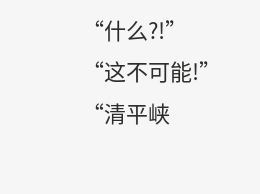“什么?!”
“这不可能!”
“清平峡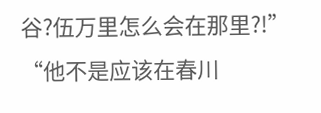谷?伍万里怎么会在那里?!”
“他不是应该在春川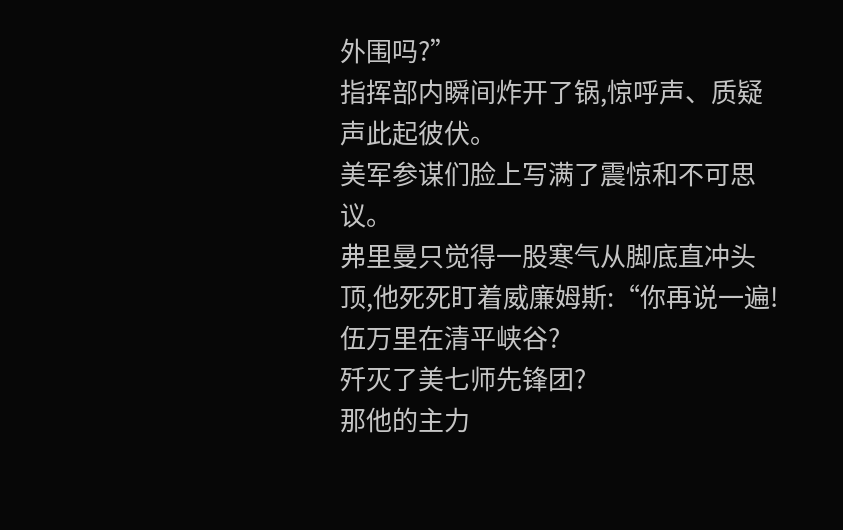外围吗?”
指挥部内瞬间炸开了锅,惊呼声、质疑声此起彼伏。
美军参谋们脸上写满了震惊和不可思议。
弗里曼只觉得一股寒气从脚底直冲头顶,他死死盯着威廉姆斯:“你再说一遍!伍万里在清平峡谷?
歼灭了美七师先锋团?
那他的主力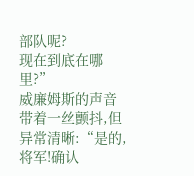部队呢?
现在到底在哪里?”
威廉姆斯的声音带着一丝颤抖,但异常清晰:“是的,将军!确认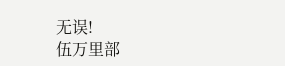无误!
伍万里部